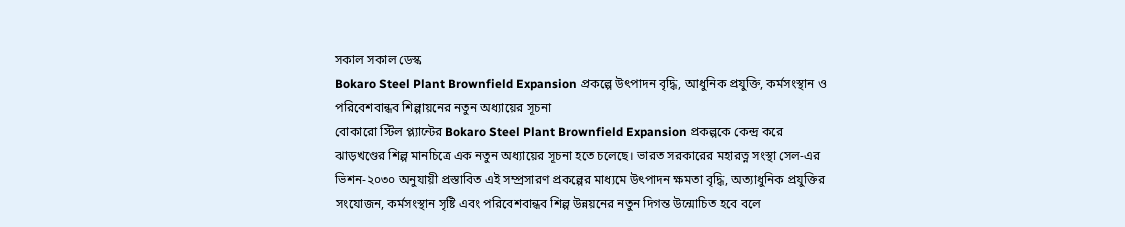সকাল সকাল ডেস্ক
Bokaro Steel Plant Brownfield Expansion প্রকল্পে উৎপাদন বৃদ্ধি, আধুনিক প্রযুক্তি, কর্মসংস্থান ও পরিবেশবান্ধব শিল্পায়নের নতুন অধ্যায়ের সূচনা
বোকারো স্টিল প্ল্যান্টের Bokaro Steel Plant Brownfield Expansion প্রকল্পকে কেন্দ্র করে ঝাড়খণ্ডের শিল্প মানচিত্রে এক নতুন অধ্যায়ের সূচনা হতে চলেছে। ভারত সরকারের মহারত্ন সংস্থা সেল-এর ভিশন-২০৩০ অনুযায়ী প্রস্তাবিত এই সম্প্রসারণ প্রকল্পের মাধ্যমে উৎপাদন ক্ষমতা বৃদ্ধি, অত্যাধুনিক প্রযুক্তির সংযোজন, কর্মসংস্থান সৃষ্টি এবং পরিবেশবান্ধব শিল্প উন্নয়নের নতুন দিগন্ত উন্মোচিত হবে বলে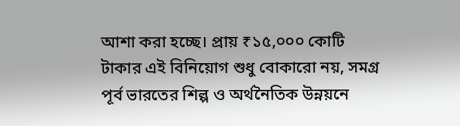আশা করা হচ্ছে। প্রায় ₹১৫,০০০ কোটি টাকার এই বিনিয়োগ শুধু বোকারো নয়, সমগ্র পূর্ব ভারতের শিল্প ও অর্থনৈতিক উন্নয়নে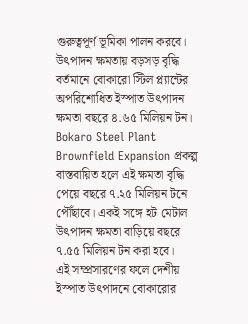গুরুত্বপূর্ণ ভূমিকা পালন করবে।
উৎপাদন ক্ষমতায় বড়সড় বৃদ্ধি
বর্তমানে বোকারো স্টিল প্ল্যান্টের অপরিশোধিত ইস্পাত উৎপাদন ক্ষমতা বছরে ৪.৬৫ মিলিয়ন টন। Bokaro Steel Plant Brownfield Expansion প্রকল্প বাস্তবায়িত হলে এই ক্ষমতা বৃদ্ধি পেয়ে বছরে ৭.২৫ মিলিয়ন টনে পৌঁছাবে। একই সঙ্গে হট মেটাল উৎপাদন ক্ষমতা বাড়িয়ে বছরে ৭.৫৫ মিলিয়ন টন করা হবে।
এই সম্প্রসারণের ফলে দেশীয় ইস্পাত উৎপাদনে বোকারোর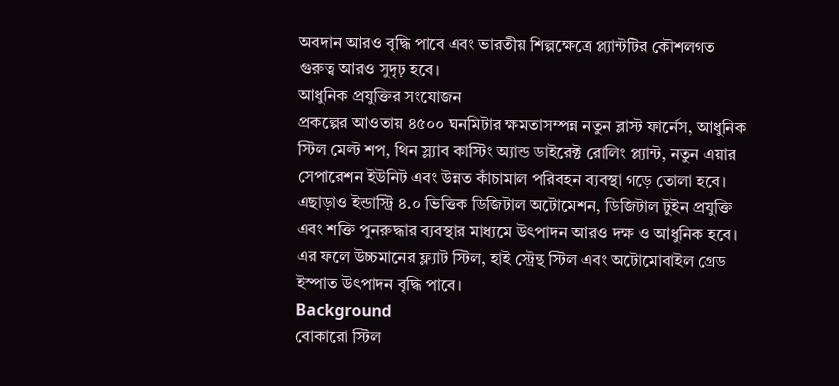অবদান আরও বৃদ্ধি পাবে এবং ভারতীয় শিল্পক্ষেত্রে প্ল্যান্টটির কৌশলগত গুরুত্ব আরও সুদৃঢ় হবে।
আধুনিক প্রযুক্তির সংযোজন
প্রকল্পের আওতায় ৪৫০০ ঘনমিটার ক্ষমতাসম্পন্ন নতুন ব্লাস্ট ফার্নেস, আধুনিক স্টিল মেল্ট শপ, থিন স্ল্যাব কাস্টিং অ্যান্ড ডাইরেক্ট রোলিং প্ল্যান্ট, নতুন এয়ার সেপারেশন ইউনিট এবং উন্নত কাঁচামাল পরিবহন ব্যবস্থা গড়ে তোলা হবে।
এছাড়াও ইন্ডাস্ট্রি ৪.০ ভিত্তিক ডিজিটাল অটোমেশন, ডিজিটাল টুইন প্রযুক্তি এবং শক্তি পুনরুদ্ধার ব্যবস্থার মাধ্যমে উৎপাদন আরও দক্ষ ও আধুনিক হবে। এর ফলে উচ্চমানের ফ্ল্যাট স্টিল, হাই স্ট্রেন্থ স্টিল এবং অটোমোবাইল গ্রেড ইস্পাত উৎপাদন বৃদ্ধি পাবে।
Background
বোকারো স্টিল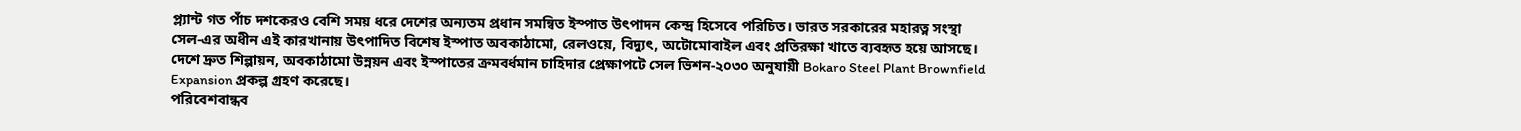প্ল্যান্ট গত পাঁচ দশকেরও বেশি সময় ধরে দেশের অন্যতম প্রধান সমন্বিত ইস্পাত উৎপাদন কেন্দ্র হিসেবে পরিচিত। ভারত সরকারের মহারত্ন সংস্থা সেল-এর অধীন এই কারখানায় উৎপাদিত বিশেষ ইস্পাত অবকাঠামো, রেলওয়ে, বিদ্যুৎ, অটোমোবাইল এবং প্রতিরক্ষা খাতে ব্যবহৃত হয়ে আসছে।
দেশে দ্রুত শিল্পায়ন, অবকাঠামো উন্নয়ন এবং ইস্পাতের ক্রমবর্ধমান চাহিদার প্রেক্ষাপটে সেল ভিশন-২০৩০ অনুযায়ী Bokaro Steel Plant Brownfield Expansion প্রকল্প গ্রহণ করেছে।
পরিবেশবান্ধব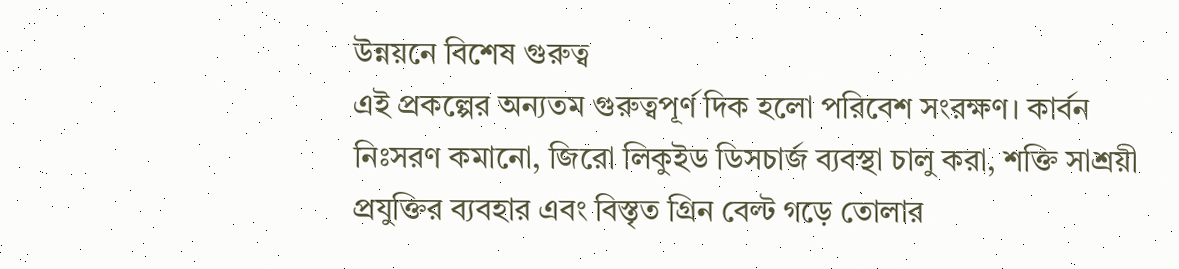উন্নয়নে বিশেষ গুরুত্ব
এই প্রকল্পের অন্যতম গুরুত্বপূর্ণ দিক হলো পরিবেশ সংরক্ষণ। কার্বন নিঃসরণ কমানো, জিরো লিকুইড ডিসচার্জ ব্যবস্থা চালু করা, শক্তি সাশ্রয়ী প্রযুক্তির ব্যবহার এবং বিস্তৃত গ্রিন বেল্ট গড়ে তোলার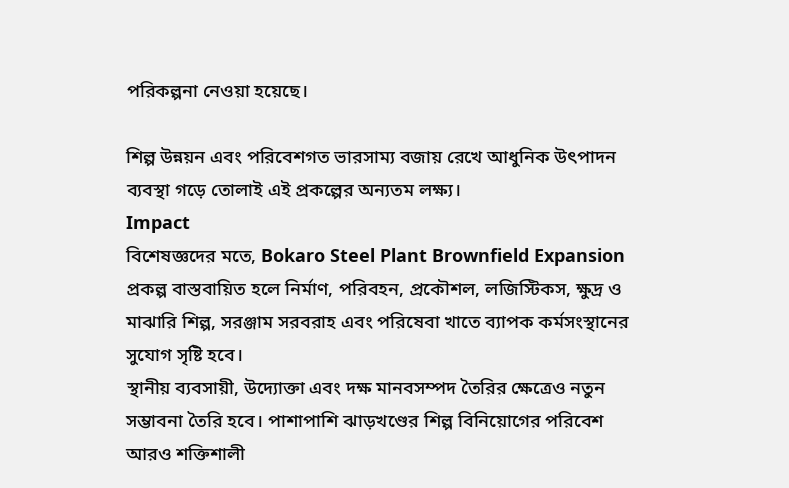পরিকল্পনা নেওয়া হয়েছে।

শিল্প উন্নয়ন এবং পরিবেশগত ভারসাম্য বজায় রেখে আধুনিক উৎপাদন ব্যবস্থা গড়ে তোলাই এই প্রকল্পের অন্যতম লক্ষ্য।
Impact
বিশেষজ্ঞদের মতে, Bokaro Steel Plant Brownfield Expansion প্রকল্প বাস্তবায়িত হলে নির্মাণ, পরিবহন, প্রকৌশল, লজিস্টিকস, ক্ষুদ্র ও মাঝারি শিল্প, সরঞ্জাম সরবরাহ এবং পরিষেবা খাতে ব্যাপক কর্মসংস্থানের সুযোগ সৃষ্টি হবে।
স্থানীয় ব্যবসায়ী, উদ্যোক্তা এবং দক্ষ মানবসম্পদ তৈরির ক্ষেত্রেও নতুন সম্ভাবনা তৈরি হবে। পাশাপাশি ঝাড়খণ্ডের শিল্প বিনিয়োগের পরিবেশ আরও শক্তিশালী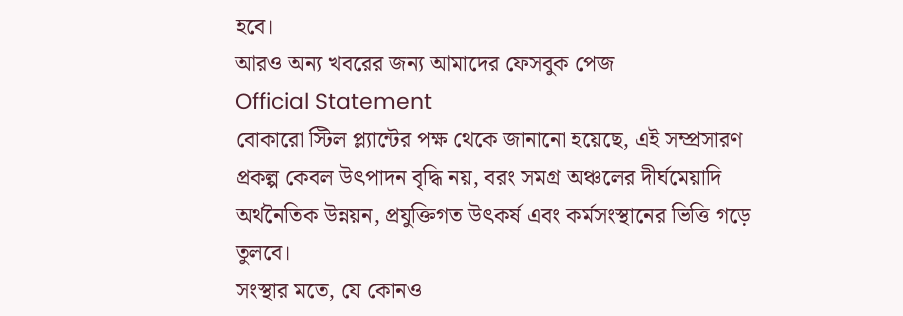হবে।
আরও অন্য খবরের জন্য আমাদের ফেসবুক পেজ
Official Statement
বোকারো স্টিল প্ল্যান্টের পক্ষ থেকে জানানো হয়েছে, এই সম্প্রসারণ প্রকল্প কেবল উৎপাদন বৃদ্ধি নয়, বরং সমগ্র অঞ্চলের দীর্ঘমেয়াদি অর্থনৈতিক উন্নয়ন, প্রযুক্তিগত উৎকর্ষ এবং কর্মসংস্থানের ভিত্তি গড়ে তুলবে।
সংস্থার মতে, যে কোনও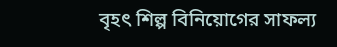বৃহৎ শিল্প বিনিয়োগের সাফল্য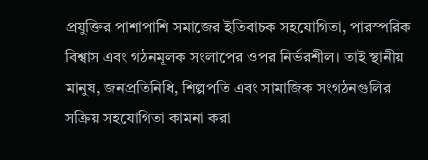প্রযুক্তির পাশাপাশি সমাজের ইতিবাচক সহযোগিতা, পারস্পরিক বিশ্বাস এবং গঠনমূলক সংলাপের ওপর নির্ভরশীল। তাই স্থানীয় মানুষ, জনপ্রতিনিধি, শিল্পপতি এবং সামাজিক সংগঠনগুলির সক্রিয় সহযোগিতা কামনা করা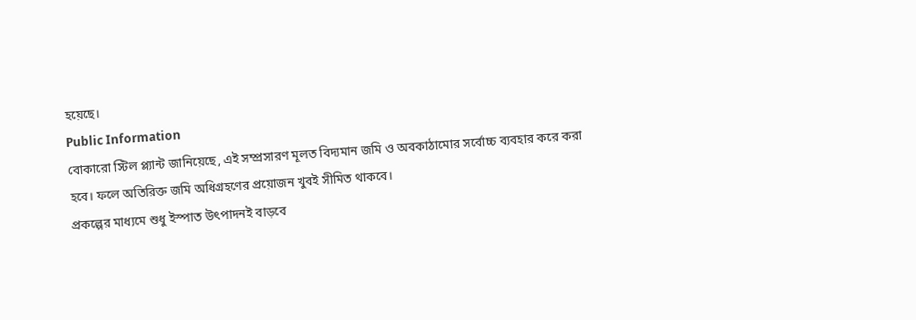হয়েছে।
Public Information
বোকারো স্টিল প্ল্যান্ট জানিয়েছে, এই সম্প্রসারণ মূলত বিদ্যমান জমি ও অবকাঠামোর সর্বোচ্চ ব্যবহার করে করা হবে। ফলে অতিরিক্ত জমি অধিগ্রহণের প্রয়োজন খুবই সীমিত থাকবে।
প্রকল্পের মাধ্যমে শুধু ইস্পাত উৎপাদনই বাড়বে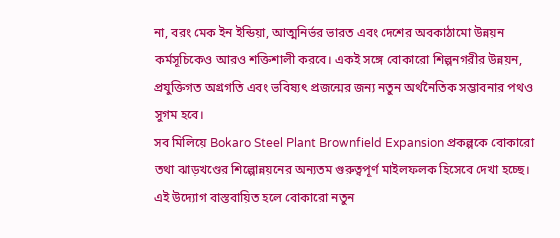না, বরং মেক ইন ইন্ডিয়া, আত্মনির্ভর ভারত এবং দেশের অবকাঠামো উন্নয়ন কর্মসূচিকেও আরও শক্তিশালী করবে। একই সঙ্গে বোকারো শিল্পনগরীর উন্নয়ন, প্রযুক্তিগত অগ্রগতি এবং ভবিষ্যৎ প্রজন্মের জন্য নতুন অর্থনৈতিক সম্ভাবনার পথও সুগম হবে।
সব মিলিয়ে Bokaro Steel Plant Brownfield Expansion প্রকল্পকে বোকারো তথা ঝাড়খণ্ডের শিল্পোন্নয়নের অন্যতম গুরুত্বপূর্ণ মাইলফলক হিসেবে দেখা হচ্ছে। এই উদ্যোগ বাস্তবায়িত হলে বোকারো নতুন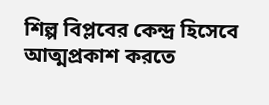শিল্প বিপ্লবের কেন্দ্র হিসেবে আত্মপ্রকাশ করতে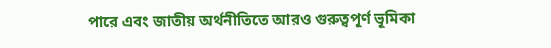পারে এবং জাতীয় অর্থনীতিতে আরও গুরুত্বপূর্ণ ভূমিকা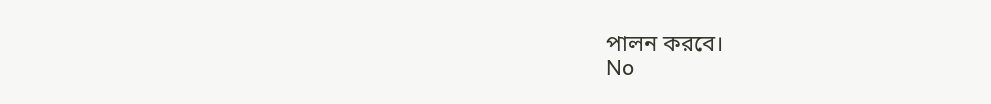পালন করবে।
No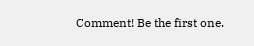Comment! Be the first one.